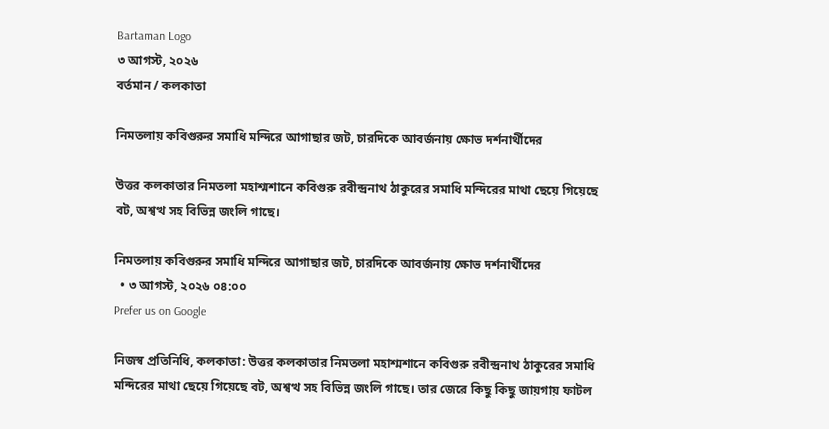Bartaman Logo
৩ আগস্ট, ২০২৬
বর্তমান / কলকাতা

নিমতলায় কবিগুরুর সমাধি মন্দিরে আগাছার জট, চারদিকে আবর্জনায় ক্ষোভ দর্শনার্থীদের

উত্তর কলকাতার নিমতলা মহাশ্মশানে কবিগুরু রবীন্দ্রনাথ ঠাকুরের সমাধি মন্দিরের মাথা ছেয়ে গিয়েছে বট, অশ্বত্থ সহ বিভিন্ন জংলি গাছে।

নিমতলায় কবিগুরুর সমাধি মন্দিরে আগাছার জট, চারদিকে আবর্জনায় ক্ষোভ দর্শনার্থীদের
  • ৩ আগস্ট, ২০২৬ ০৪:০০
Prefer us on Google

নিজস্ব প্রতিনিধি, কলকাতা: উত্তর কলকাতার নিমতলা মহাশ্মশানে কবিগুরু রবীন্দ্রনাথ ঠাকুরের সমাধি মন্দিরের মাথা ছেয়ে গিয়েছে বট, অশ্বত্থ সহ বিভিন্ন জংলি গাছে। তার জেরে কিছু কিছু জায়গায় ফাটল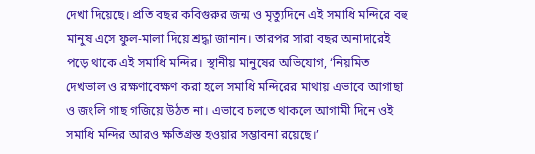দেখা দিয়েছে। প্রতি বছর কবিগুরুর জন্ম ও মৃত্যুদিনে এই সমাধি মন্দিরে বহু মানুষ এসে ফুল‑মালা দিয়ে শ্রদ্ধা জানান। তারপর সারা বছর অনাদারেই পড়ে থাকে এই সমাধি মন্দির। স্থানীয় মানুষের অভিযোগ, ‘নিয়মিত দেখভাল ও রক্ষণাবেক্ষণ করা হলে সমাধি মন্দিরের মাথায় এভাবে আগাছা ও জংলি গাছ গজিয়ে উঠত না। এভাবে চলতে থাকলে আগামী দিনে ওই সমাধি মন্দির আরও ক্ষতিগ্রস্ত হওয়ার সম্ভাবনা রয়েছে।’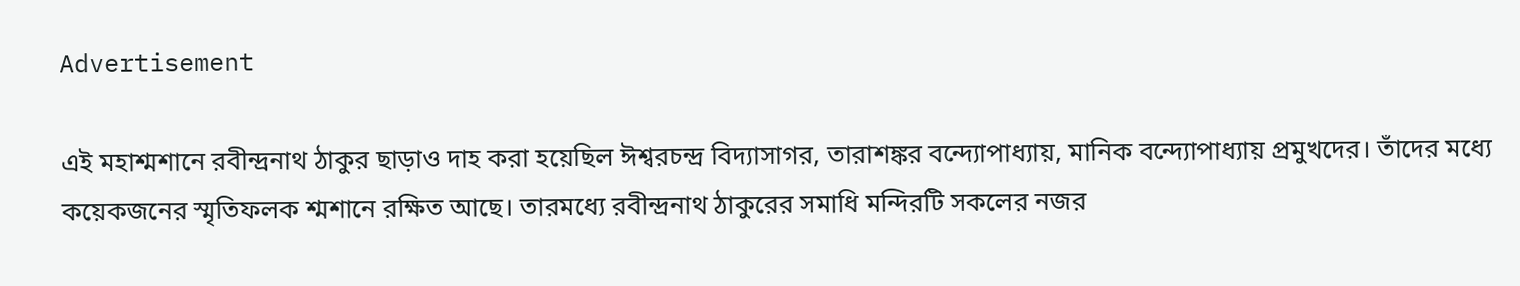Advertisement

এই মহাশ্মশানে রবীন্দ্রনাথ ঠাকুর ছাড়াও দাহ করা হয়েছিল ঈশ্বরচন্দ্র বিদ্যাসাগর, তারাশঙ্কর বন্দ্যোপাধ্যায়, মানিক বন্দ্যোপাধ্যায় প্রমুখদের। তাঁদের মধ্যে কয়েকজনের স্মৃতিফলক শ্মশানে রক্ষিত আছে। তারমধ্যে রবীন্দ্রনাথ ঠাকুরের সমাধি মন্দিরটি সকলের নজর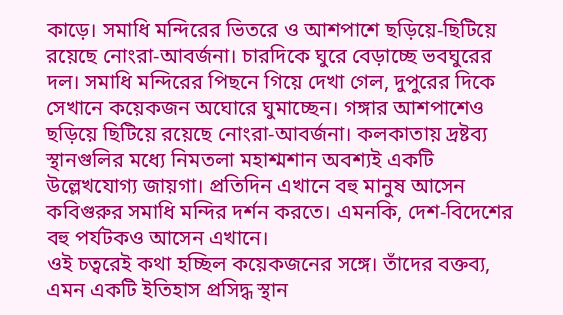কাড়ে। সমাধি মন্দিরের ভিতরে ও আশপাশে ছড়িয়ে‑ছিটিয়ে রয়েছে নোংরা‑আবর্জনা। চারদিকে ঘুরে বেড়াচ্ছে ভবঘুরের দল। সমাধি মন্দিরের পিছনে গিয়ে দেখা গেল, দুপুরের দিকে সেখানে কয়েকজন অঘোরে ঘুমাচ্ছেন। গঙ্গার আশপাশেও ছড়িয়ে ছিটিয়ে রয়েছে নোংরা‑আবর্জনা। কলকাতায় দ্রষ্টব্য স্থানগুলির মধ্যে নিমতলা মহাশ্মশান অবশ্যই একটি উল্লেখযোগ্য জায়গা। প্রতিদিন এখানে বহু মানুষ আসেন কবিগুরুর সমাধি মন্দির দর্শন করতে। এমনকি, দেশ-বিদেশের বহু পর্যটকও আসেন এখানে।
ওই চত্বরেই কথা হচ্ছিল কয়েকজনের সঙ্গে। তাঁদের বক্তব্য, এমন একটি ইতিহাস প্রসিদ্ধ স্থান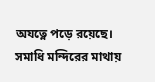অযত্নে পড়ে রয়েছে। সমাধি মন্দিরের মাথায়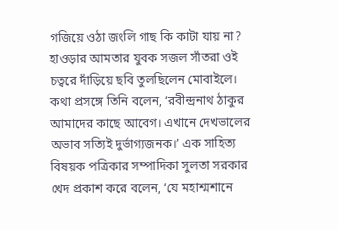গজিয়ে ওঠা জংলি গাছ কি কাটা যায় না? হাওড়ার আমতার যুবক সজল সাঁতরা ওই চত্বরে দাঁড়িয়ে ছবি তুলছিলেন মোবাইলে।
কথা প্রসঙ্গে তিনি বলেন, ‘রবীন্দ্রনাথ ঠাকুর আমাদের কাছে আবেগ। এখানে দেখভালের অভাব সত্যিই দুর্ভাগ্যজনক।’ এক সাহিত্য বিষয়ক পত্রিকার সম্পাদিকা সুলতা সরকার খেদ প্রকাশ করে বলেন, ‘যে মহাশ্মশানে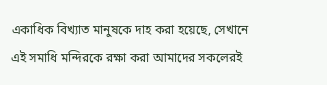একাধিক বিখ্যাত মানুষকে দাহ করা হয়েছে, সেখানে এই সমাধি মন্দিরকে রক্ষা করা আমাদের সকলেরই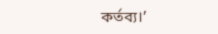কর্তব্য।’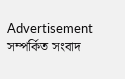Advertisement
সম্পর্কিত সংবাদ